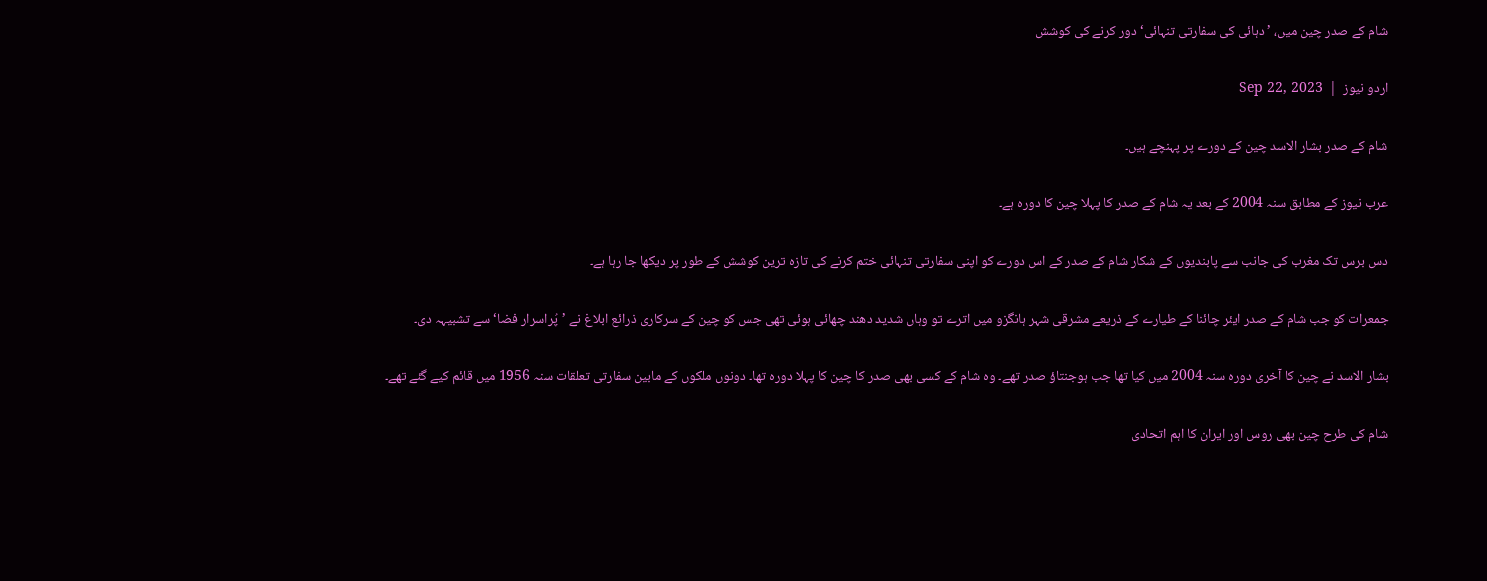شام کے صدر چین میں، ’دہائی کی سفارتی تنہائی‘ دور کرنے کی کوشش

اردو نیوز  |  Sep 22, 2023

شام کے صدر بشار الاسد چین کے دورے پر پہنچے ہیں۔

عرب نیوز کے مطابق سنہ 2004 کے بعد یہ شام کے صدر کا پہلا چین کا دورہ ہے۔

دس برس تک مغرب کی جانب سے پابندیوں کے شکار شام کے صدر کے اس دورے کو اپنی سفارتی تنہائی ختم کرنے کی تازہ ترین کوشش کے طور پر دیکھا جا رہا ہے۔

جمعرات کو جب شام کے صدر ایئر چائنا کے طیارے کے ذریعے مشرقی شہر ہانگزو میں اترے تو وہاں شدید دھند چھائی ہوئی تھی جس کو چین کے سرکاری ذرائع ابلاغ نے ’پُراسرار فضا‘ سے تشبیہہ دی۔

بشار الاسد نے چین کا آخری دورہ سنہ 2004 میں کیا تھا جب ہوجنتاؤ صدر تھے۔ وہ شام کے کسی بھی صدر کا چین کا پہلا دورہ تھا۔ دونوں ملکوں کے مابین سفارتی تعلقات سنہ 1956 میں قائم کیے گئے تھے۔

شام کی طرح چین بھی روس اور ایران کا اہم اتحادی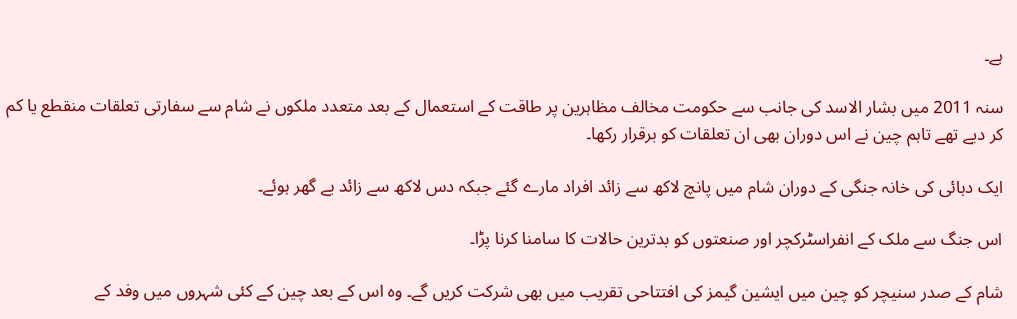ہے۔

سنہ 2011 میں بشار الاسد کی جانب سے حکومت مخالف مظاہرین پر طاقت کے استعمال کے بعد متعدد ملکوں نے شام سے سفارتی تعلقات منقطع یا کم کر دیے تھے تاہم چین نے اس دوران بھی ان تعلقات کو برقرار رکھا۔

ایک دہائی کی خانہ جنگی کے دوران شام میں پانچ لاکھ سے زائد افراد مارے گئے جبکہ دس لاکھ سے زائد بے گھر ہوئے۔

اس جنگ سے ملک کے انفراسٹرکچر اور صنعتوں کو بدترین حالات کا سامنا کرنا پڑا۔

شام کے صدر سنیچر کو چین میں ایشین گیمز کی افتتاحی تقریب میں بھی شرکت کریں گے۔ وہ اس کے بعد چین کے کئی شہروں میں وفد کے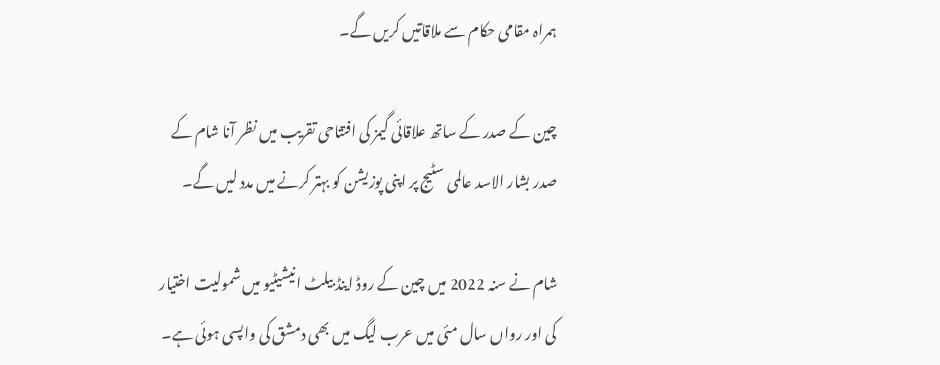ہمراہ مقامی حکام سے ملاقاتیں کریں گے۔

چین کے صدر کے ساتھ علاقائی گیمز کی افتتاحی تقریب میں نظر آنا شام کے صدر بشار الاسد عالمی سٹیج پر اپنی پوزیشن کو بہتر کرنے میں مدد لیں گے۔

شام نے سنہ 2022 میں چین کے روڈ اینڈ بیلٹ انیشیٹیو میں شمولیت اختیار کی اور رواں سال مئی میں عرب لیگ میں بھی دمشق کی واپسی ہوئی ہے۔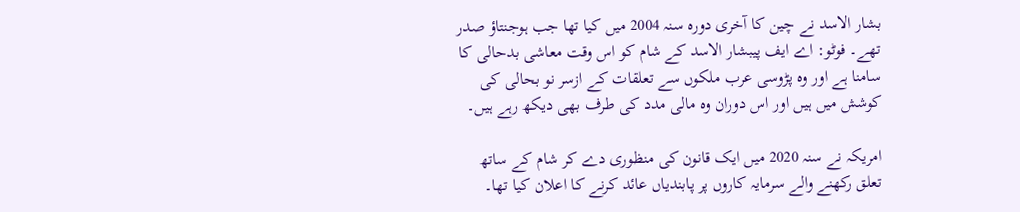بشار الاسد نے چین کا آخری دورہ سنہ 2004 میں کیا تھا جب ہوجنتاؤ صدر تھے۔ فوٹو: اے ایف پیبشار الاسد کے شام کو اس وقت معاشی بدحالی کا سامنا ہے اور وہ پڑوسی عرب ملکوں سے تعلقات کے ازسر نو بحالی کی کوشش میں ہیں اور اس دوران وہ مالی مدد کی طرف بھی دیکھ رہے ہیں۔

امریکہ نے سنہ 2020 میں ایک قانون کی منظوری دے کر شام کے ساتھ تعلق رکھنے والے سرمایہ کاروں پر پابندیاں عائد کرنے کا اعلان کیا تھا۔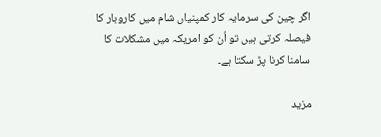اگر چین کی سرمایہ کار کمپنیاں شام میں کاروبار کا فیصلہ کرتی ہیں تو اُن کو امریکہ میں مشکلات کا سامنا کرنا پڑ سکتا ہے۔

مزید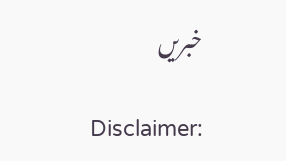خبریں

Disclaimer: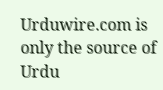Urduwire.com is only the source of Urdu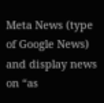Meta News (type of Google News) and display news on “as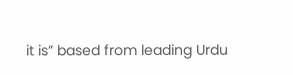it is” based from leading Urdu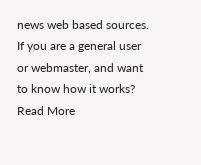news web based sources. If you are a general user or webmaster, and want to know how it works? Read More